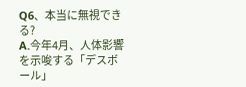Q6、本当に無視できる?
A.今年4月、人体影響を示唆する「デスボール」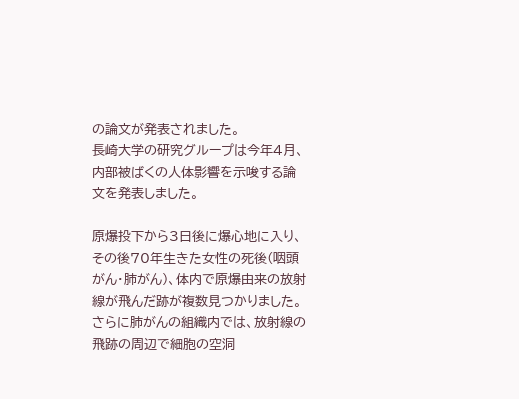の論文が発表されました。
長崎大学の研究グループは今年4月、内部被ばくの人体影響を示唆する論文を発表しました。

原爆投下から3日後に爆心地に入り、その後70年生きた女性の死後(咽頭がん・肺がん)、体内で原爆由来の放射線が飛んだ跡が複数見つかりました。
さらに肺がんの組織内では、放射線の飛跡の周辺で細胞の空洞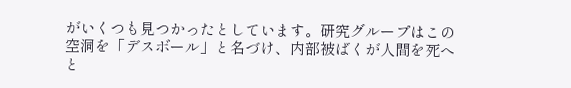がいくつも見つかったとしています。研究グループはこの空洞を「デスボール」と名づけ、内部被ばくが人間を死へと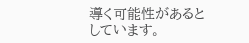導く可能性があるとしています。